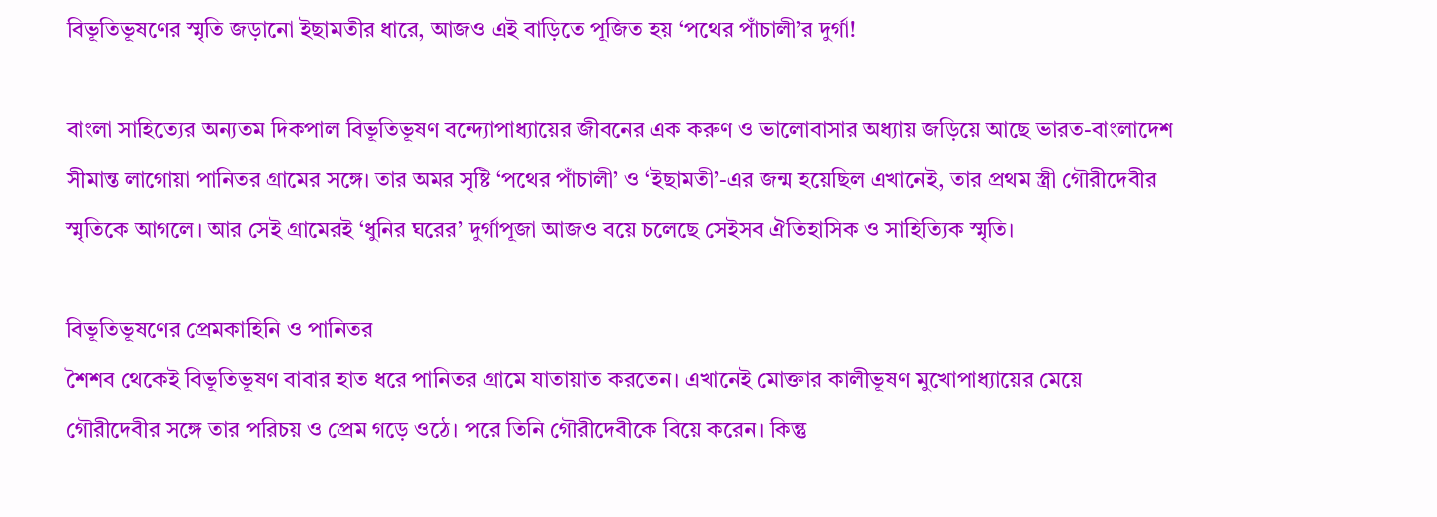বিভূতিভূষণের স্মৃতি জড়ানো ইছামতীর ধারে, আজও এই বাড়িতে পূজিত হয় ‘পথের পাঁচালী’র দুর্গা!

বাংলা সাহিত্যের অন্যতম দিকপাল বিভূতিভূষণ বন্দ্যোপাধ্যায়ের জীবনের এক করুণ ও ভালোবাসার অধ্যায় জড়িয়ে আছে ভারত-বাংলাদেশ সীমান্ত লাগোয়া পানিতর গ্রামের সঙ্গে। তার অমর সৃষ্টি ‘পথের পাঁচালী’ ও ‘ইছামতী’-এর জন্ম হয়েছিল এখানেই, তার প্রথম স্ত্রী গৌরীদেবীর স্মৃতিকে আগলে। আর সেই গ্রামেরই ‘ধুনির ঘরের’ দুর্গাপূজা আজও বয়ে চলেছে সেইসব ঐতিহাসিক ও সাহিত্যিক স্মৃতি।

বিভূতিভূষণের প্রেমকাহিনি ও পানিতর
শৈশব থেকেই বিভূতিভূষণ বাবার হাত ধরে পানিতর গ্রামে যাতায়াত করতেন। এখানেই মোক্তার কালীভূষণ মুখোপাধ্যায়ের মেয়ে গৌরীদেবীর সঙ্গে তার পরিচয় ও প্রেম গড়ে ওঠে। পরে তিনি গৌরীদেবীকে বিয়ে করেন। কিন্তু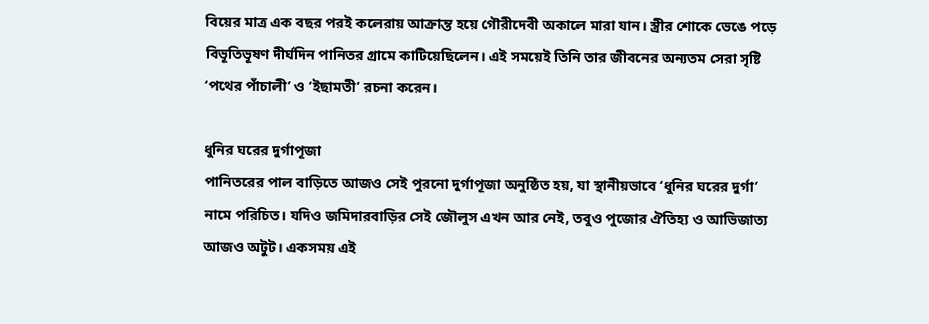বিয়ের মাত্র এক বছর পরই কলেরায় আক্রান্ত হয়ে গৌরীদেবী অকালে মারা যান। স্ত্রীর শোকে ভেঙে পড়ে বিভূতিভূষণ দীর্ঘদিন পানিতর গ্রামে কাটিয়েছিলেন। এই সময়েই তিনি তার জীবনের অন্যতম সেরা সৃষ্টি ‘পথের পাঁচালী’ ও ‘ইছামতী’ রচনা করেন।

ধুনির ঘরের দুর্গাপূজা
পানিতরের পাল বাড়িতে আজও সেই পুরনো দুর্গাপূজা অনুষ্ঠিত হয়, যা স্থানীয়ভাবে ‘ধুনির ঘরের দুর্গা’ নামে পরিচিত। যদিও জমিদারবাড়ির সেই জৌলুস এখন আর নেই, তবুও পুজোর ঐতিহ্য ও আভিজাত্য আজও অটুট। একসময় এই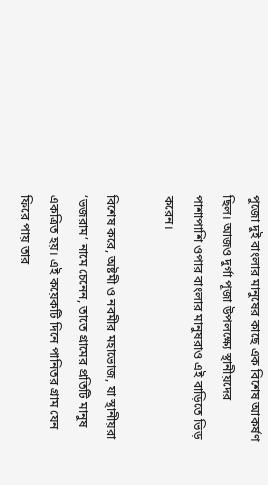পুজো দুই বাংলার মানুষের কাছে এক বিশেষ আকর্ষণ ছিল। আজও দুর্গা পূজা উপলক্ষ্যে স্থানীয়দের পাশাপাশি ওপার বাংলার মানুষরাও এই বাড়িতে ভিড় করেন।

বিশেষ করে, অষ্টমী ও নবমীর মহাভোজ, যা স্থানীয়রা ‘ভজরাম’ নামে চেনেন, তাতে গ্রামের প্রতিটি মানুষ একত্রিত হয়। এই কয়েকটি দিনে পানিতর গ্রাম যেন ফিরে পায় তার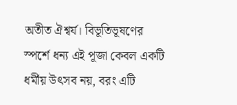অতীত ঐশ্বর্য। বিভূতিভূষণের স্পর্শে ধন্য এই পূজা কেবল একটি ধর্মীয় উৎসব নয়, বরং এটি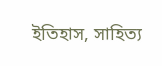ইতিহাস, সাহিত্য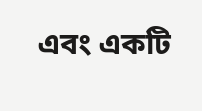এবং একটি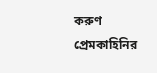করুণ প্রেমকাহিনির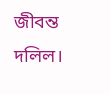জীবন্ত দলিল।